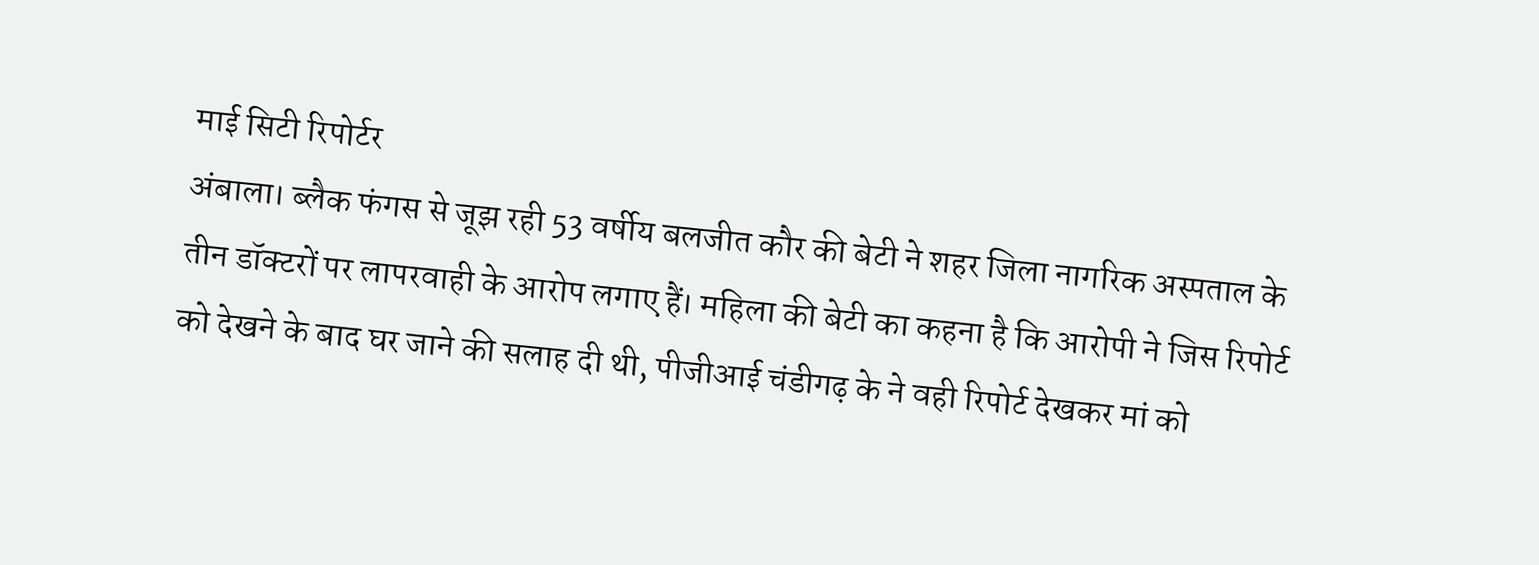माई सिटी रिपोर्टर
अंबाला। ब्लैक फंगस से जूझ रही 53 वर्षीय बलजीत कौर की बेटी ने शहर जिला नागरिक अस्पताल के तीन डॉक्टरों पर लापरवाही के आरोप लगाए हैं। महिला की बेटी का कहना है कि आरोपी ने जिस रिपोर्ट को देखने के बाद घर जाने की सलाह दी थी, पीजीआई चंडीगढ़ के ने वही रिपोर्ट देखकर मां को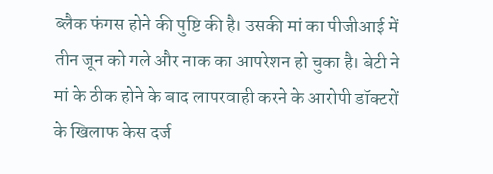ब्लैक फंगस होने की पुष्टि की है। उसकी मां का पीजीआई में तीन जून को गले और नाक का आपरेशन हो चुका है। बेटी ने मां के ठीक होने के बाद लापरवाही करने के आरोपी डॉक्टरों के खिलाफ केस दर्ज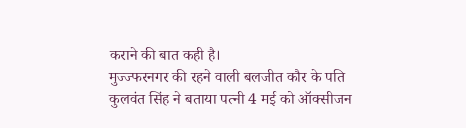कराने की बात कही है।
मुज्ज्फरनगर की रहने वाली बलजीत कौर के पति कुलवंत सिंह ने बताया पत्नी 4 मई को ऑक्सीजन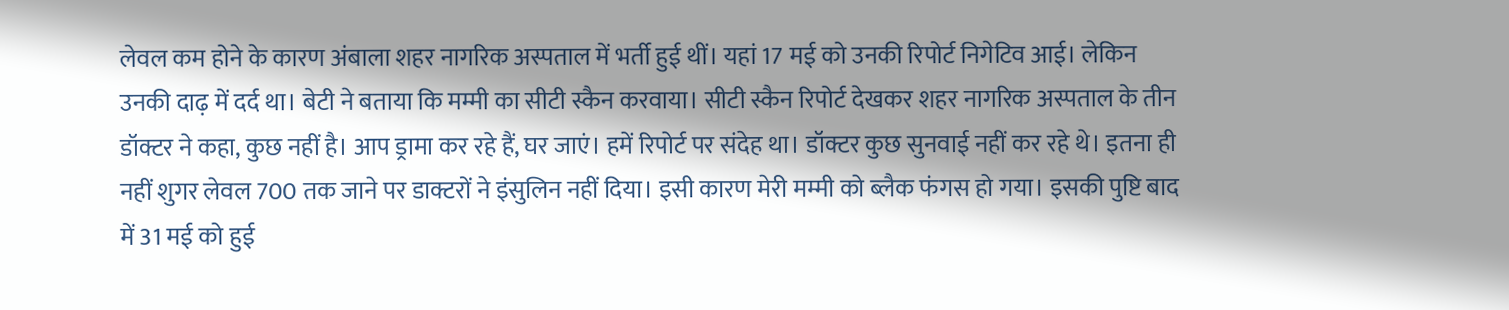लेवल कम होने के कारण अंबाला शहर नागरिक अस्पताल में भर्ती हुई थीं। यहां 17 मई को उनकी रिपोर्ट निगेटिव आई। लेकिन उनकी दाढ़ में दर्द था। बेटी ने बताया कि मम्मी का सीटी स्कैन करवाया। सीटी स्कैन रिपोर्ट देखकर शहर नागरिक अस्पताल के तीन डॉक्टर ने कहा, कुछ नहीं है। आप ड्रामा कर रहे हैं, घर जाएं। हमें रिपोर्ट पर संदेह था। डॉक्टर कुछ सुनवाई नहीं कर रहे थे। इतना ही नहीं शुगर लेवल 700 तक जाने पर डाक्टरों ने इंसुलिन नहीं दिया। इसी कारण मेरी मम्मी को ब्लैक फंगस हो गया। इसकी पुष्टि बाद में 31 मई को हुई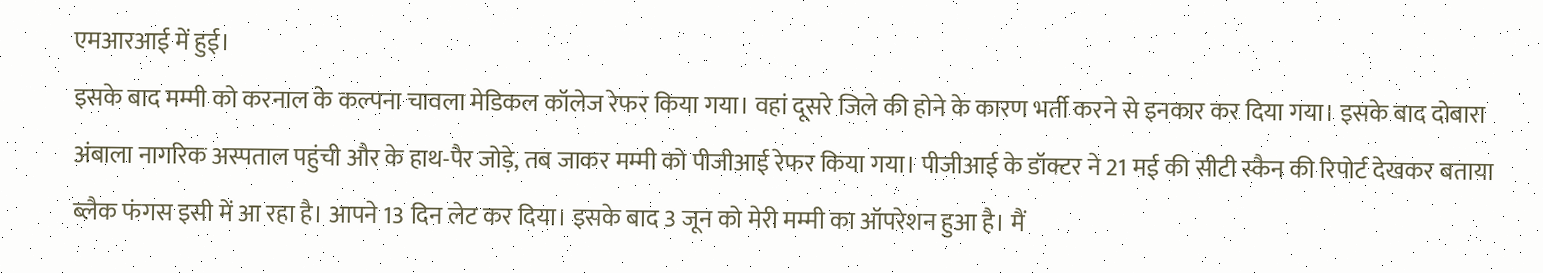एमआरआई में हुई।
इसके बाद मम्मी को करनाल के कल्पना चावला मेडिकल कॉलेज रेफर किया गया। वहां दूसरे जिले की होने के कारण भर्ती करने से इनकार कर दिया गया। इसके बाद दोबारा अंबाला नागरिक अस्पताल पहुंची और के हाथ-पैर जोड़े, तब जाकर मम्मी को पीजीआई रेफर किया गया। पीजीआई के डॉक्टर ने 21 मई की सीटी स्कैन की रिपोर्ट देखकर बताया ब्लैक फंगस इसी में आ रहा है। आपने 13 दिन लेट कर दिया। इसके बाद 3 जून को मेरी मम्मी का ऑपरेशन हुआ है। मैं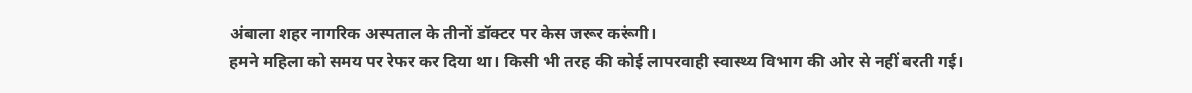अंबाला शहर नागरिक अस्पताल के तीनों डॉक्टर पर केस जरूर करूंगी।
हमने महिला को समय पर रेफर कर दिया था। किसी भी तरह की कोई लापरवाही स्वास्थ्य विभाग की ओर से नहीं बरती गई।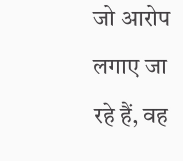जो आरोप लगाए जा रहे हैं, वह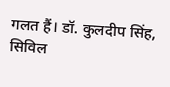गलत हैं। डॉ. कुलदीप सिंह, सिविल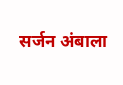सर्जन अंबाला